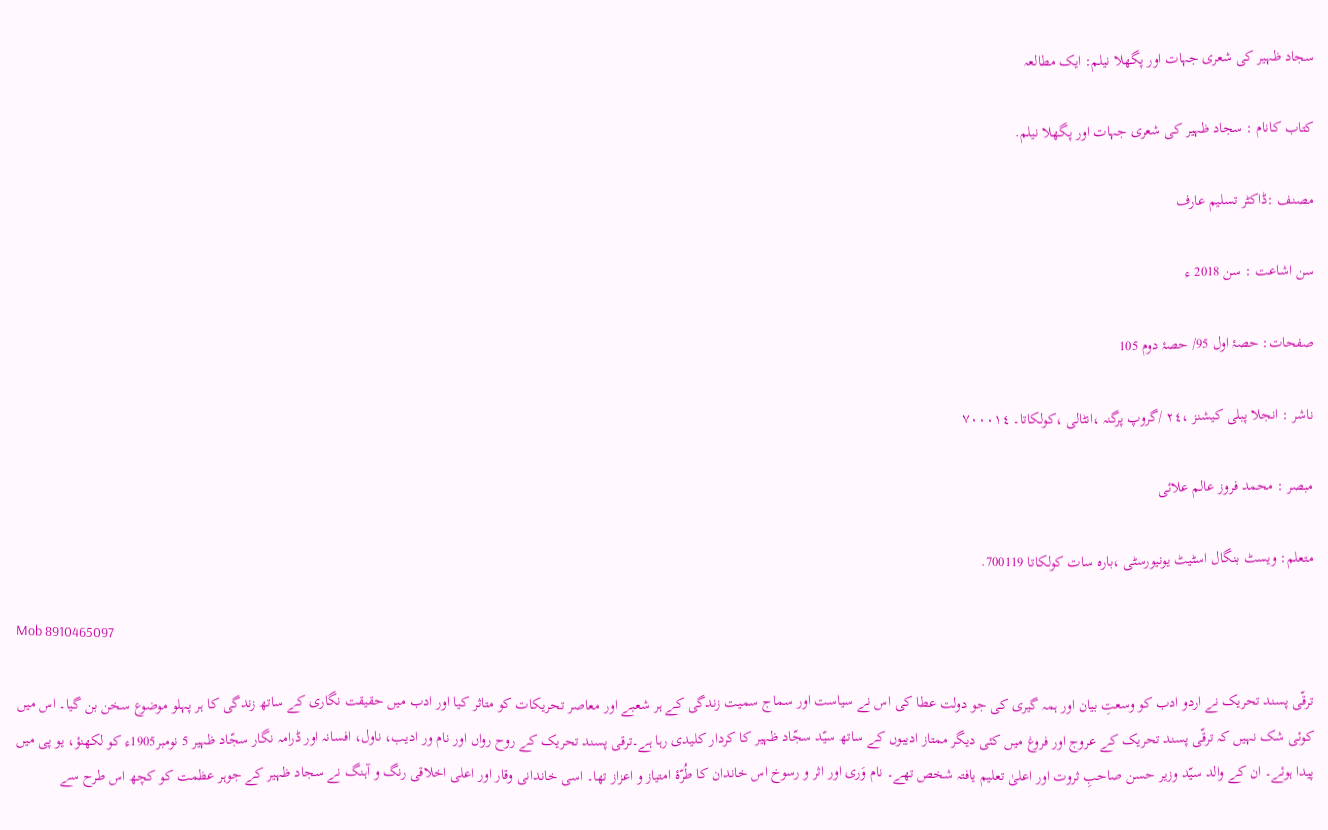سجاد ظہیر کی شعری جہات اور پگھلا نیلم: ایک مطالعہ

کتاب کانام : سجاد ظہیر کی شعری جہات اور پگھلا نیلم.

مصنف :ڈاکٹر تسلیم عارف

سن اشاعت : سن 2018 ء

صفحات: حصۂ اول 95/ حصۂ دوم 105

ناشر : انجلا پبلی کیشنز ،٢٤ /گروپ پرگنہ ،انٹالی ،کولکاتا۔ ٧٠٠٠١٤

مبصر : محمد فروز عالم علائی

متعلم: ویسٹ بنگال اسٹیٹ یونیورسٹی ،بارہ سات کولکاتا 700119.

Mob 8910465097

ترقّی پسند تحریک نے اردو ادب کو وسعتِ بیان اور ہمہ گیری کی جو دولت عطا کی اس نے سیاست اور سماج سمیت زندگی کے ہر شعبے اور معاصر تحریکات کو متاثر کیا اور ادب میں حقیقت نگاری کے ساتھ زندگی کا ہر پہلو موضوع سخن بن گیا۔ اس میں کوئی شک نہیں کہ ترقّی پسند تحریک کے عروج اور فروغ میں کئی دیگر ممتاز ادیبوں کے ساتھ سیّد سجّاد ظہیر کا کردار کلیدی رہا ہے۔ترقی پسند تحریک کے روح رواں اور نام ور ادیب، ناول، افسانہ اور ڈرامہ نگار سجّاد ظہیر 5 نومبر1905ء کو لکھنؤ، یو پی میں پیدا ہوئے۔ ان کے والد سیّد وزیر حسن صاحبِ ثروت اور اعلیٰ تعلیم یافتہ شخص تھے۔ نام وَری اور اثر و رسوخ اس خاندان کا طُرّۂ امتیاز و اعزاز تھا۔ اسی خاندانی وقار اور اعلی اخلاقی رنگ و آہنگ نے سجاد ظہیر کے جوہر عظمت کو کچھ اس طرح سے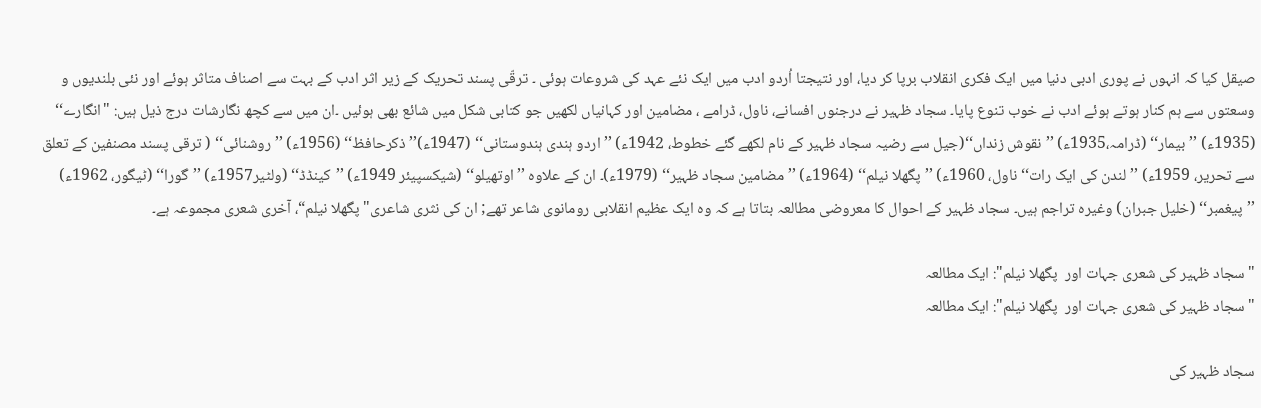صیقل کیا کہ انہوں نے پوری ادبی دنیا میں ایک فکری انقلاب برپا کر دیا، اور نتیجتا اُردو ادب میں ایک نئے عہد کی شروعات ہوئی ۔ ترقّی پسند تحریک کے زیر اثر ادب کے بہت سے اصناف متاثر ہوئے اور نئی بلندیوں و وسعتوں سے ہم کنار ہوتے ہوئے ادب نے خوب تنوع پایا۔ سجاد ظہیر نے درجنوں افسانے، ناول، ڈرامے ، مضامین اور کہانیاں لکھیں جو کتابی شکل میں شائع بھی ہوئیں ۔ان میں سے کچھ نگارشات درج ذیل ہیں: "انگارے‘‘ (1935ء) ’’بیمار‘‘ (ڈرامہ،1935ء) ’’نقوش زنداں‘‘(جیل سے رضیہ سجاد ظہیر کے نام لکھے گئے خطوط، 1942ء) ’’ اردو ہندی ہندوستانی‘‘ (1947ء)’’ذکرحافظ‘‘ (1956ء) ’’ روشنائی‘‘ ( ترقی پسند مصنفین کے تعلق سے تحریر، 1959ء) ’’لندن کی ایک رات‘‘ ناول، 1960ء) ’’پگھلا نیلم‘‘ (1964ء) ’’مضامین سجاد ظہیر‘‘ (1979ء)۔ ان کے علاوہ ’’اوتھیلو‘‘ (شیکسپیئر 1949ء) ’’کینڈڈ‘‘ (ولٹیر1957ء) ’’گورا‘‘ (ٹیگور، 1962ء) ’’پیغمبر‘‘ (خلیل جبران) وغیرہ تراجم ہیں۔ سجاد ظہیر کے احوال کا معروضی مطالعہ بتاتا ہے کہ وہ ایک عظیم انقلابی رومانوی شاعر تھے; ان کی نثری شاعری" پگھلا نیلم“، آخری شعری مجموعہ ہے۔

"سجاد ظہیر کی شعری جہات اور  پگھلا نیلم": ایک مطالعہ
"سجاد ظہیر کی شعری جہات اور  پگھلا نیلم": ایک مطالعہ

سجاد ظہیر کی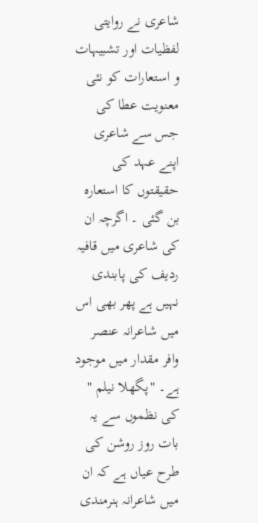شاعری نے روایتی لفظیات اور تشبیہات و استعارات کو نئی معنویت عطا کی جس سے شاعری اپنے عہد کی حقیقتوں کا استعارہ بن گئی ۔ اگرچہ ان کی شاعری میں قافیہ ردیف کی پابندی نہیں ہے پھر بھی اس میں شاعرانہ عنصر وافر مقدار میں موجود ہے۔ "پگھلا نیلم " کی نظموں سے یہ بات روز روشن کی طرح عیاں ہے کہ ان میں شاعرانہ ہنرمندی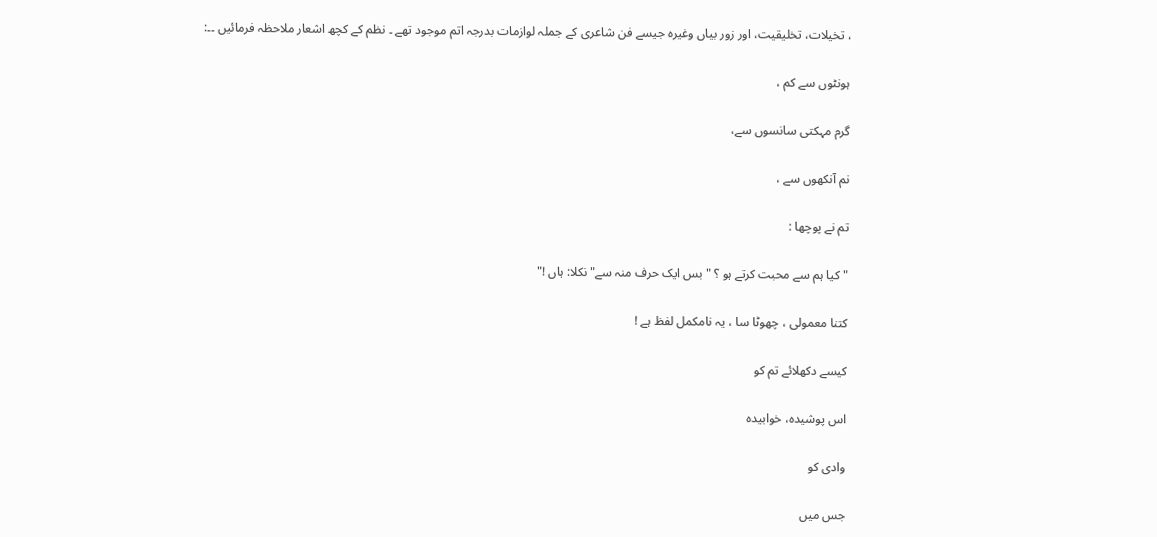، تخیلات، تخلیقیت، اور زور بیاں وغیرہ جیسے فن شاعری کے جملہ لوازمات بدرجہ اتم موجود تھے ۔ نظم کے کچھ اشعار ملاحظہ فرمائیں ۔۔:

ہونٹوں سے کم ،

گرم مہکتی سانسوں سے،

نم آنکھوں سے ،

تم نے پوچھا :

"کیا ہم سے محبت کرتے ہو ؟ " بس ایک حرف منہ سے" نکلا: ہاں !"

کتنا معمولی ، چھوٹا سا ، یہ نامکمل لفظ ہے !

کیسے دکھلائے تم کو

اس پوشیدہ، خوابیدہ

وادی کو

جس میں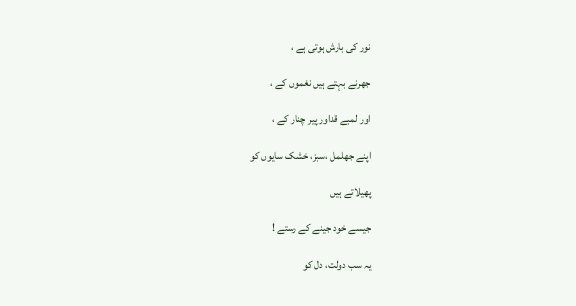نور کی بارش ہوتی ہے ،

جھرنے بہتے ہیں نغموں کے ،

اور لمبے قداور پیر چنار کے ،

اپنے جھلمل ،سبز، خشک سایوں کو

پھیلاتے ہیں

جیسے خود جینے کے رستے !

یہ سب دولت، دل کو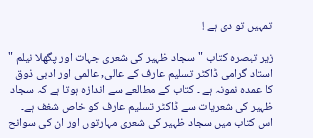تمہیں تو دی ہے !

زیر تبصرہ کتاب "سجاد ظہیر کی شعری جہات اور پگھلا نیلم " استاد گرامی ڈاکٹر تسلیم عارف کے عالی, عالمی اور ادبی ذوق کا عمدہ نمونہ ہے ۔ کتاب کے مطالعے سے اندازہ ہوتا ہے کہ سجاد ظہیر کی شعریات سے ڈاکٹر تسلیم عارف کو خاص شغف ہے۔ اس کتاب میں سجاد ظہیر کی شعری مہارتوں اور ان کی سوانح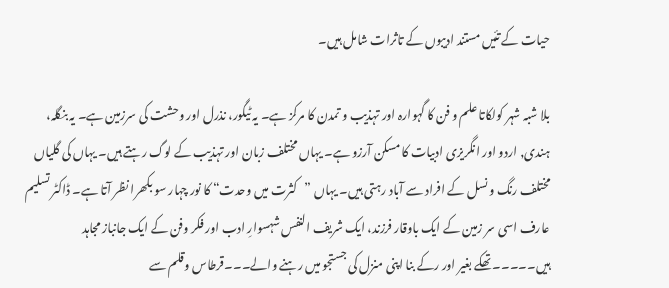حیات کے تئیں مستند ادیبوں کے تاثرات شامل ہیں۔

بلا شبہ شہر کولکاتا علم و فن کا گہوارہ اور تہذیب و تمدن کا مرکز ہے۔ یہ ٹیگور، نذرل اور وحشت کی سرزمین ہے۔ یہ بنگلہ، ہندی, اردو اور انگریزی ادبیات کا مسکن آرزو ہے۔ یہاں مختلف زبان اور تہذیب کے لوگ رہتے ہیں۔ یہاں کی گلیاں مختلف رنگ و نسل کے افراد سے آباد رہتی ہیں۔ یہاں ”کثرت میں وحدت“ کا نور چہار سو بکھرا نظر آتا ہے۔ ڈاکٹر تسلیم عارف اسی سر زمین کے ایک باوقار فرزند، ایک شریف النفس شہسوارِ ادب اور فکر وفن کے ایک جانباز مجاہد ہیں۔۔۔۔۔تھکے بغیر اور رکے بنا اپنی منزل کی جستجو میں رہنے والے۔۔۔قرطاس وقلم سے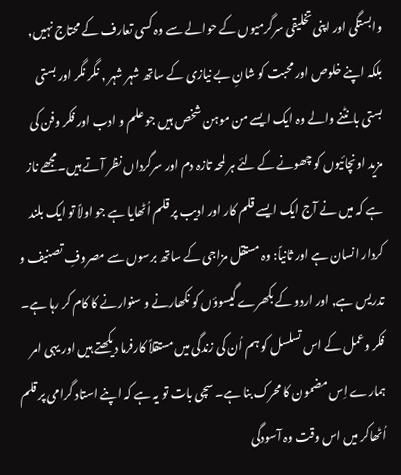وابستگی اور اپنی تخلیقی سرگرمیوں کے حوالے سے وہ کسی تعارف کے محتاج نہیں, بلکہ اپنے خلوص اور محبت کو شانِ بے نیازی کے ساتھ شہر شہر , نگر نگر اور بستی بستی بانٹنے والے وہ ایک ایسے من موہن شخص ہیں جو علم و ادب اور فکر وفن کی مزید اونچائیوں کو چھونے کے لئے ہر لمحہ تازہ دم اور سرگرداں نظر آتے ہیں۔مجھے ناز ہے کہ میں نے آج ایک ایسے قلم کار اور ادیب پر قلم اُٹھایا ہے جو اولاً تو ایک بلند کردار انسان ہے اور ثانیاً: وہ مستقل مزاجی کے ساتھ برسوں سے مصروفِ تصنیف و تدریس ہے, اور اردو کے بکھرے گیسوؤں کو نکھارنے و سنوارنے کا کام کر رہا ہے۔ فکر وعمل کے اس تسلسل کو ہم اُن کی زندگی میں مستقلاً کارفرما دیکھتے ہیں اور یہی امر ہمارے اِس مضمون کا محرک بنا ہے۔ سچی بات تو یہ ہے کہ اپنے استاد گرامی پر قلم اُٹھاکر میں اس وقت وہ آسودگی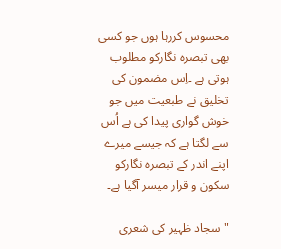محسوس کررہا ہوں جو کسی بھی تبصرہ نگارکو مطلوب ہوتی ہے ۔اِس مضمون کی تخلیق نے طبعیت میں جو خوش گواری پیدا کی ہے اُس سے لگتا ہے کہ جیسے میرے اپنے اندر کے تبصرہ نگارکو سکون و قرار میسر آگیا ہے۔

"سجاد ظہیر کی شعری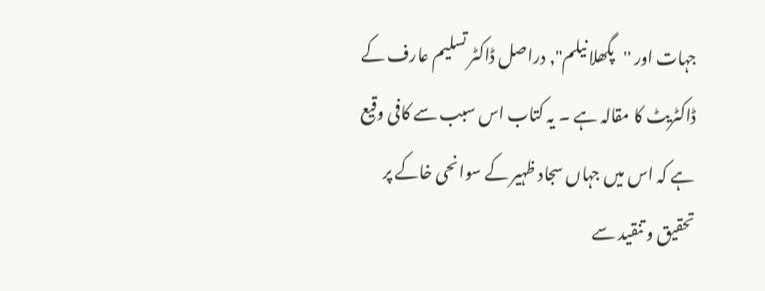جہات اور ''پگھلا نیلم", دراصل ڈاکٹر تسلیم عارف کے ڈاکٹریٹ کا مقالہ ہے ۔ یہ کتاب اس سبب سے کافی وقیع ہے کہ اس میں جہاں سجاد ظہیر کے سوانحی خاکے پر تحقیق و تنقید سے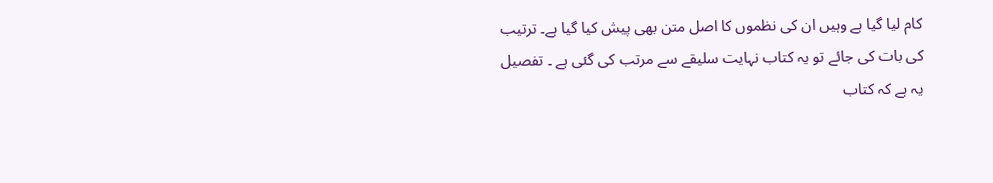کام لیا گیا ہے وہیں ان کی نظموں کا اصل متن بھی پیش کیا گیا ہے۔ ترتیب کی بات کی جائے تو یہ کتاب نہایت سلیقے سے مرتب کی گئی ہے ۔ تفصیل یہ ہے کہ کتاب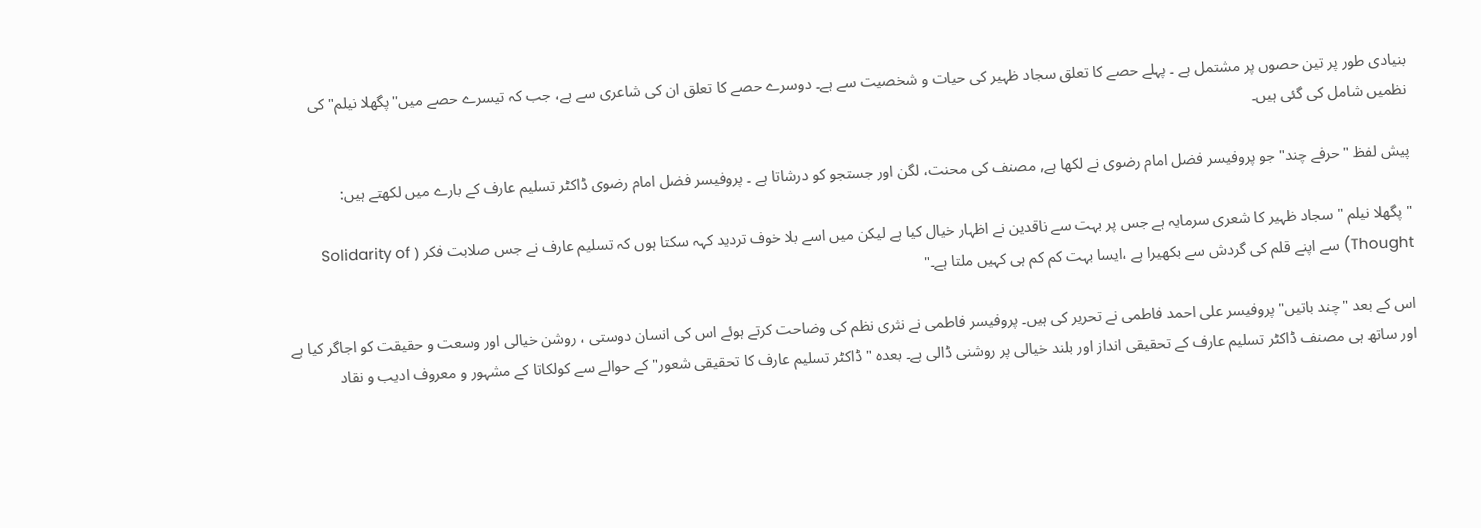بنیادی طور پر تین حصوں پر مشتمل ہے ۔ پہلے حصے کا تعلق سجاد ظہیر کی حیات و شخصیت سے ہے۔ دوسرے حصے کا تعلق ان کی شاعری سے ہے، جب کہ تیسرے حصے میں''پگھلا نیلم" کی نظمیں شامل کی گئی ہیں۔

پیش لفظ "حرفے چند" جو پروفیسر فضل امام رضوی نے لکھا ہے, مصنف کی محنت، لگن اور جستجو کو درشاتا ہے ۔ پروفیسر فضل امام رضوی ڈاکٹر تسلیم عارف کے بارے میں لکھتے ہیں:

" پگھلا نیلم " سجاد ظہیر کا شعری سرمایہ ہے جس پر بہت سے ناقدین نے اظہار خیال کیا ہے لیکن میں اسے بلا خوف تردید کہہ سکتا ہوں کہ تسلیم عارف نے جس صلابت فکر ( Solidarity of Thought) سے اپنے قلم کی گردش سے بکھیرا ہے ،ایسا بہت کم کم ہی کہیں ملتا ہے۔"

اس کے بعد "چند باتیں" پروفیسر علی احمد فاطمی نے تحریر کی ہیں۔ پروفیسر فاطمی نے نثری نظم کی وضاحت کرتے ہوئے اس کی انسان دوستی ، روشن خیالی اور وسعت و حقیقت کو اجاگر کیا ہے اور ساتھ ہی مصنف ڈاکٹر تسلیم عارف کے تحقیقی انداز اور بلند خیالی پر روشنی ڈالی ہے۔ بعدہ " ڈاکٹر تسلیم عارف کا تحقیقی شعور" کے حوالے سے کولکاتا کے مشہور و معروف ادیب و نقاد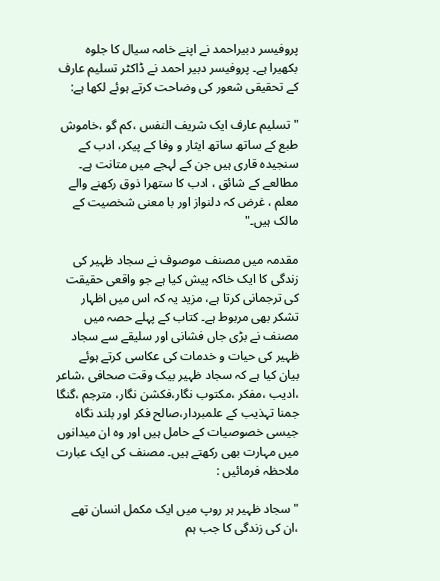پروفیسر دبیراحمد نے اپنے خامہ سیال کا جلوہ بکھیرا ہے۔ پروفیسر دبیر احمد نے ڈاکٹر تسلیم عارف کے تحقیقی شعور کی وضاحت کرتے ہوئے لکھا ہے:

" تسلیم عارف ایک شریف النفس ،کم گو ،خاموش طبع کے ساتھ ساتھ ایثار و وفا کے پیکر، ادب کے سنجیدہ قاری ہیں جن کے لہجے میں متانت ہے۔ مطالعے کے شائق ، ادب کا ستھرا ذوق رکھنے والے معلم ، غرض کہ دلنواز اور با معنی شخصیت کے مالک ہیں۔"

مقدمہ میں مصنف موصوف نے سجاد ظہیر کی زندگی کا ایک خاکہ پیش کیا ہے جو واقعی حقیقت کی ترجمانی کرتا ہے، مزید یہ کہ اس میں اظہار تشکر بھی مربوط ہے۔ کتاب کے پہلے حصہ میں مصنف نے بڑی جاں فشانی اور سلیقے سے سجاد ظہیر کی حیات و خدمات کی عکاسی کرتے ہوئے بیان کیا ہے کہ سجاد ظہیر بیک وقت صحافی ،شاعر ،ادیب ،مفکر ،مکتوب نگار،فکشن نگار، مترجم ،گنگا جمنا تہذیب کے علمبردار،صالح فکر اور بلند نگاہ جیسی خصوصیات کے حامل ہیں اور وہ ان میدانوں میں مہارت بھی رکھتے ہیں۔ مصنف کی ایک عبارت ملاحظہ فرمائیں :

"سجاد ظہیر ہر روپ میں ایک مکمل انسان تھے ،ان کی زندگی کا جب ہم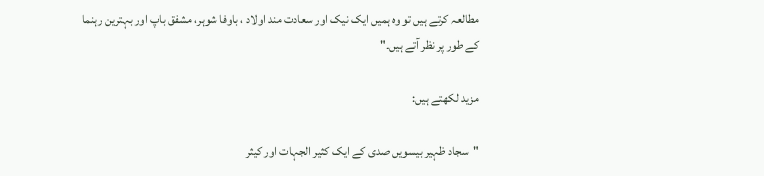مطالعہ کرتے ہیں تو وہ ہمیں ایک نیک اور سعادت مند اولاد ، باوفا شوہر، مشفق باپ اور بہترین رہنما کے طور پر نظر آتے ہیں۔"

مزید لکھتے ہیں:

"سجاد ظہیر بیسویں صدی کے ایک کثیر الجہات اور کیثر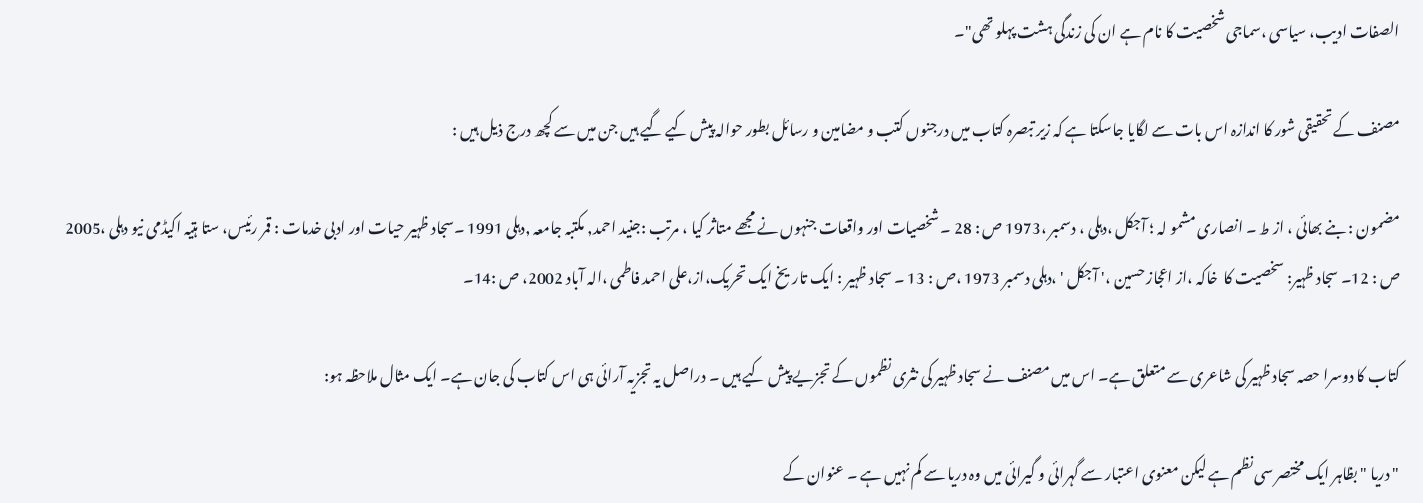الصفات ادیب، سیاسی ،سماجی شخصیت کا نام ہے ان کی زندگی ہشت پہلو تھی"۔

مصنف کے تحقیقی شور کا اندازہ اس بات سے لگایا جاسکتا ہے کہ زیر تبصرہ کتاب میں درجنوں کتب و مضامین و رسائل بطور حوالہ پیش کیے گیے ہیں جن میں سے کچھ درج ذیل ہیں :

مضمون : بنے بھائی ، از ط ۔ انصاری مشمو لہ ؛ آجکل ،دہلی ، دسمبر ،1973 ص : 28 ۔ شخصیات اور واقعات جنہوں نے مجھے متاثر کیا ، مرتب :جنید احمد, مکتبہ جامعہ ,دہلی 1991 ۔سجاد ظہیر حیات اور ادبی خدمات : قمر رئیس، ستا ہتیہ اکیڈمی نیو دہلی ،2005 ص : 12۔ سجاد ظہیر: سخصیت کا  خاکہ ،از اعجاز حسین ،' آجکل ' ،دہلی دسمبر 1973 ،ص : 13 ۔ سجاد ظہیر : ایک تاریخ ایک تحریک،از،علی احمد فاطمی ،الہ آباد 2002، ص :14۔

کتاب کا دوسرا حصہ سجاد ظہیر کی شاعری سے متعلق ہے۔ اس میں مصنف نے سجاد ظہیر کی نثری نظموں کے تجزیے پیش کیے ہیں ۔ دراصل یہ تجزیہ آرائی ہی اس کتاب کی جان ہے۔ ایک مثال ملاحظہ ہو:

" دریا " بظاہر ایک مختصر سی نظم ہے لیکن معنوی اعتبار سے گہرائی و گیرائی میں وہ دریا سے کم نہیں ہے ۔ عنوان کے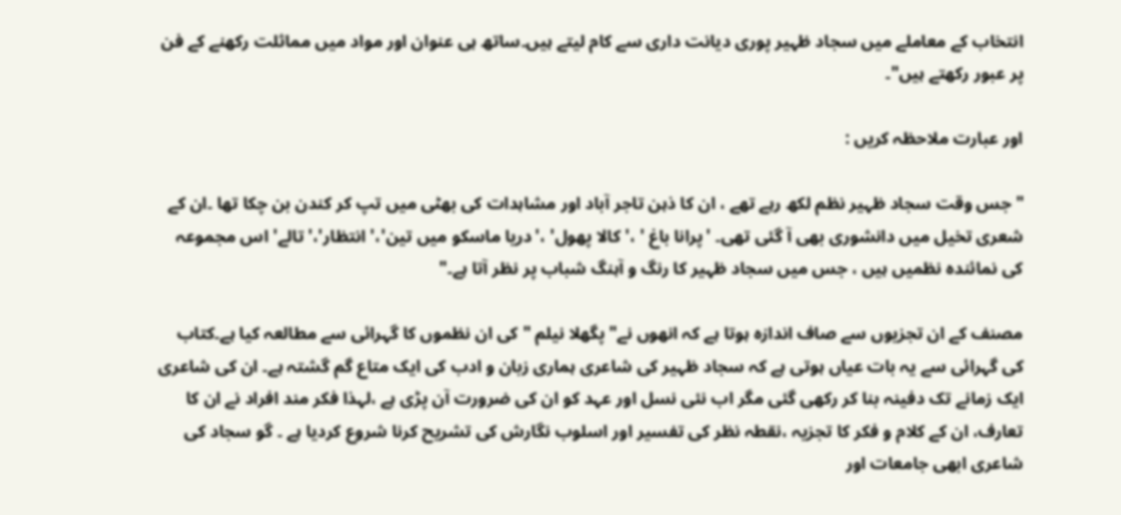انتخاب کے معاملے میں سجاد ظہیر پوری دیانت داری سے کام لیتے ہیں۔ساتھ ہی عنوان اور مواد میں مماثلت رکھنے کے فن پر عبور رکھتے ہیں"۔

اور عبارت ملاحظہ کریں :

"جس وقت سجاد ظہیر نظم لکھ رہے تھے ، ان کا ذہن تاجر آباد اور مشاہدات کی بھٹی میں تپ کر کندن بن چکا تھا ۔ان کے شعری تخیل میں دانشوری بھی آ گئی تھی۔ 'پرانا باغ ' ،' کالا پھول' ،'دریا ماسکو میں تین'،' انتظار'،'تالے' اس مجموعہ کی نمائندہ نظمیں ہیں ، جس میں سجاد ظہیر کا رنگ و آہنگ شباب پر نظر آتا ہے۔"

مصنف کے ان تجزیوں سے صاف اندازہ ہوتا ہے کہ انھوں نے" پگھلا نیلم " کی ان نظموں کا گہرائی سے مطالعہ کیا ہے۔کتاب کی گہرائی سے یہ بات عیاں ہوتی ہے کہ سجاد ظہیر کی شاعری ہماری زبان و ادب کی ایک متاع گم گشتہ ہے۔ ان کی شاعری ایک زمانے تک دفینہ بنا کر رکھی گئی مگر اب نئی نسل اور عہد کو ان کی ضرورت آن پڑی ہے ،لہذا فکر مند افراد نے ان کا تعارف، ان کے کلام و فکر کا تجزیہ ،نقطہ نظر کی تفسیر اور اسلوب نگارش کی تشریح کرنا شروع کردیا ہے ۔ گو سجاد کی شاعری ابھی جامعات اور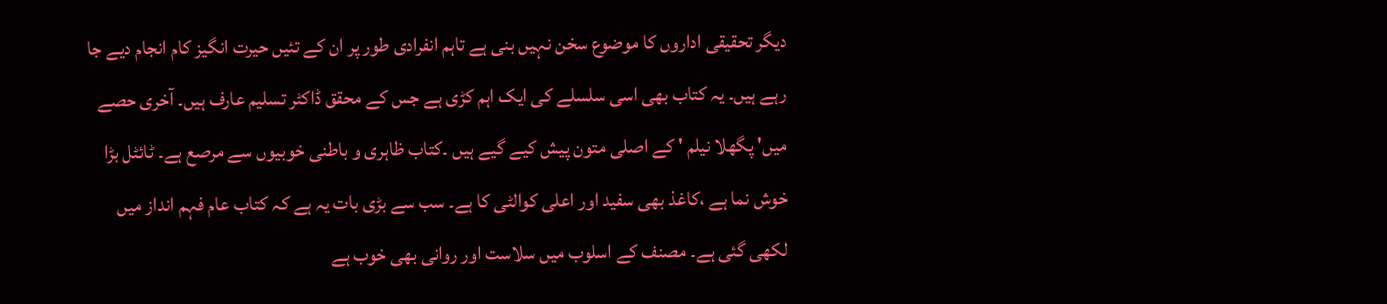دیگر تحقیقی اداروں کا موضوع سخن نہیں بنی ہے تاہم انفرادی طور پر ان کے تئیں حیرت انگیز کام انجام دیے جا رہے ہیں۔ یہ کتاب بھی اسی سلسلے کی ایک اہم کڑی ہے جس کے محقق ڈاکٹر تسلیم عارف ہیں۔ آخری حصے میں' پگھلا نیلم ' کے اصلی متون پیش کیے گیے ہیں ۔کتاب ظاہری و باطنی خوبیوں سے مرصع ہے۔ ٹائٹل بڑا خوش نما ہے ،کاغذ بھی سفید اور اعلی کوالٹی کا ہے۔ سب سے بڑی بات یہ ہے کہ کتاب عام فہم انداز میں لکھی گئی ہے۔ مصنف کے اسلوب میں سلاست اور روانی بھی خوب ہے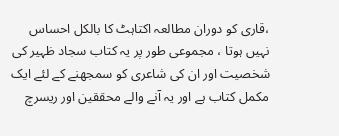،قاری کو دوران مطالعہ اکتاہٹ کا بالکل احساس نہیں ہوتا ، مجموعی طور پر یہ کتاب سجاد ظہیر کی شخصیت اور ان کی شاعری کو سمجھنے کے لئے ایک مکمل کتاب ہے اور یہ آنے والے محققین اور ریسرچ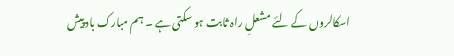اسکالروں کے لئے مشعلِ راہ ثابت ہو سکتی ہے ۔ ہم مبارک باد پیش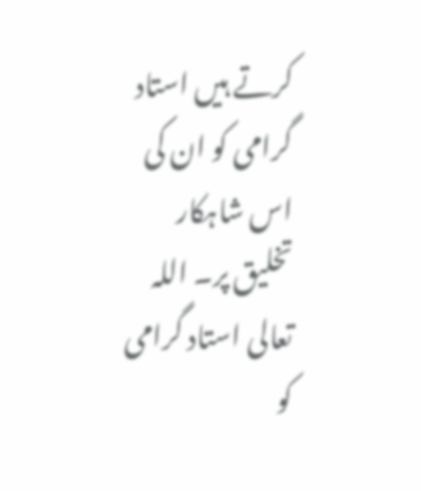کرتے ہیں استاد گرامی کو ان کی اس شاہکار تخلیق پر۔ اللہ تعالی استاد گرامی کو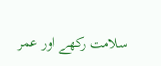سلامت رکھے اور عمر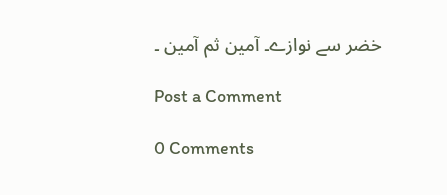خضر سے نوازے۔ آمین ثم آمین ۔

Post a Comment

0 Comments